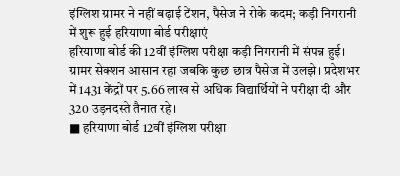इंग्लिश ग्रामर ने नहीं बढ़ाई टेंशन, पैसेज ने रोके कदम; कड़ी निगरानी में शुरू हुई हरियाणा बोर्ड परीक्षाएं
हरियाणा बोर्ड की 12वीं इंग्लिश परीक्षा कड़ी निगरानी में संपन्न हुई। ग्रामर सेक्शन आसान रहा जबकि कुछ छात्र पैसेज में उलझे। प्रदेशभर में 1431 केंद्रों पर 5.66 लाख से अधिक विद्यार्थियों ने परीक्षा दी और 320 उड़नदस्ते तैनात रहे।
■ हरियाणा बोर्ड 12वीं इंग्लिश परीक्षा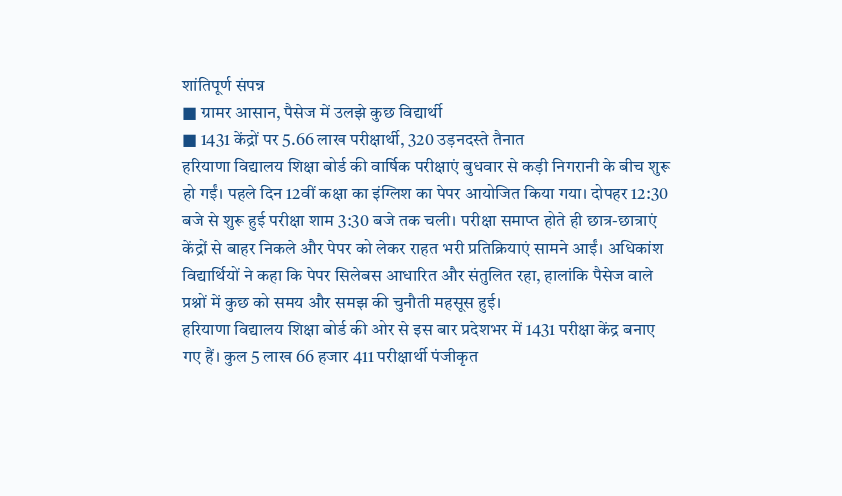शांतिपूर्ण संपन्न
■ ग्रामर आसान, पैसेज में उलझे कुछ विद्यार्थी
■ 1431 केंद्रों पर 5.66 लाख परीक्षार्थी, 320 उड़नदस्ते तैनात
हरियाणा विद्यालय शिक्षा बोर्ड की वार्षिक परीक्षाएं बुधवार से कड़ी निगरानी के बीच शुरू हो गईं। पहले दिन 12वीं कक्षा का इंग्लिश का पेपर आयोजित किया गया। दोपहर 12:30 बजे से शुरू हुई परीक्षा शाम 3:30 बजे तक चली। परीक्षा समाप्त होते ही छात्र-छात्राएं केंद्रों से बाहर निकले और पेपर को लेकर राहत भरी प्रतिक्रियाएं सामने आईं। अधिकांश विद्यार्थियों ने कहा कि पेपर सिलेबस आधारित और संतुलित रहा, हालांकि पैसेज वाले प्रश्नों में कुछ को समय और समझ की चुनौती महसूस हुई।
हरियाणा विद्यालय शिक्षा बोर्ड की ओर से इस बार प्रदेशभर में 1431 परीक्षा केंद्र बनाए गए हैं। कुल 5 लाख 66 हजार 411 परीक्षार्थी पंजीकृत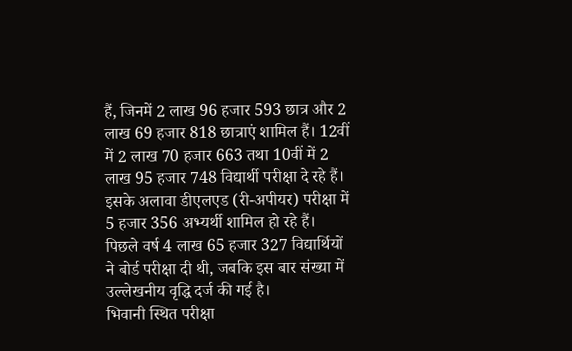हैं, जिनमें 2 लाख 96 हजार 593 छात्र और 2 लाख 69 हजार 818 छात्राएं शामिल हैं। 12वीं में 2 लाख 70 हजार 663 तथा 10वीं में 2 लाख 95 हजार 748 विद्यार्थी परीक्षा दे रहे हैं। इसके अलावा डीएलएड (री-अपीयर) परीक्षा में 5 हजार 356 अभ्यर्थी शामिल हो रहे हैं। पिछले वर्ष 4 लाख 65 हजार 327 विद्यार्थियों ने बोर्ड परीक्षा दी थी, जबकि इस बार संख्या में उल्लेखनीय वृद्धि दर्ज की गई है।
भिवानी स्थित परीक्षा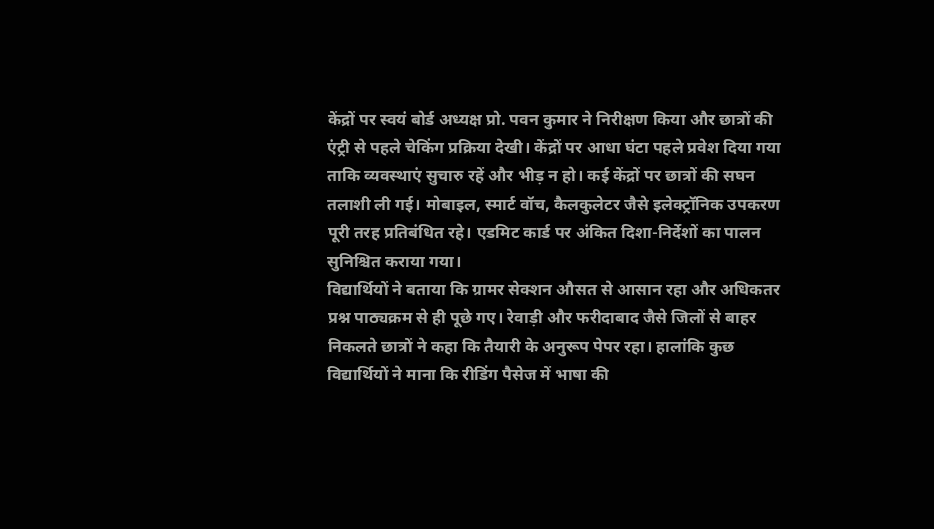केंद्रों पर स्वयं बोर्ड अध्यक्ष प्रो. पवन कुमार ने निरीक्षण किया और छात्रों की एंट्री से पहले चेकिंग प्रक्रिया देखी। केंद्रों पर आधा घंटा पहले प्रवेश दिया गया ताकि व्यवस्थाएं सुचारु रहें और भीड़ न हो। कई केंद्रों पर छात्रों की सघन तलाशी ली गई। मोबाइल, स्मार्ट वॉच, कैलकुलेटर जैसे इलेक्ट्रॉनिक उपकरण पूरी तरह प्रतिबंधित रहे। एडमिट कार्ड पर अंकित दिशा-निर्देशों का पालन सुनिश्चित कराया गया।
विद्यार्थियों ने बताया कि ग्रामर सेक्शन औसत से आसान रहा और अधिकतर प्रश्न पाठ्यक्रम से ही पूछे गए। रेवाड़ी और फरीदाबाद जैसे जिलों से बाहर निकलते छात्रों ने कहा कि तैयारी के अनुरूप पेपर रहा। हालांकि कुछ विद्यार्थियों ने माना कि रीडिंग पैसेज में भाषा की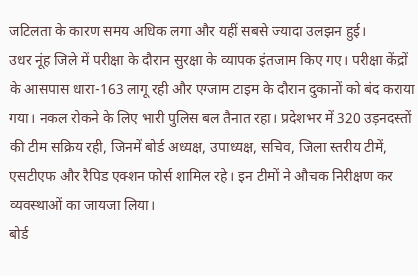जटिलता के कारण समय अधिक लगा और यहीं सबसे ज्यादा उलझन हुई।
उधर नूंह जिले में परीक्षा के दौरान सुरक्षा के व्यापक इंतजाम किए गए। परीक्षा केंद्रों के आसपास धारा-163 लागू रही और एग्जाम टाइम के दौरान दुकानों को बंद कराया गया। नकल रोकने के लिए भारी पुलिस बल तैनात रहा। प्रदेशभर में 320 उड़नदस्तों की टीम सक्रिय रही, जिनमें बोर्ड अध्यक्ष, उपाध्यक्ष, सचिव, जिला स्तरीय टीमें, एसटीएफ और रैपिड एक्शन फोर्स शामिल रहे। इन टीमों ने औचक निरीक्षण कर व्यवस्थाओं का जायजा लिया।
बोर्ड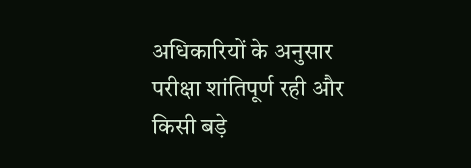अधिकारियों के अनुसार परीक्षा शांतिपूर्ण रही और किसी बड़े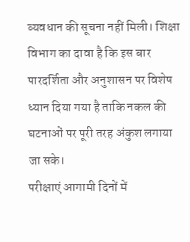व्यवधान की सूचना नहीं मिली। शिक्षा विभाग का दावा है कि इस बार पारदर्शिता और अनुशासन पर विशेष ध्यान दिया गया है ताकि नकल की घटनाओं पर पूरी तरह अंकुश लगाया जा सके।
परीक्षाएं आगामी दिनों में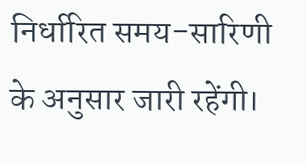निर्धारित समय-सारिणी के अनुसार जारी रहेंगी।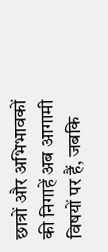छात्रों और अभिभावकों की निगाहें अब आगामी विषयों पर हैं, जबकि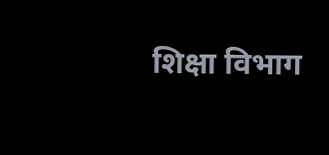शिक्षा विभाग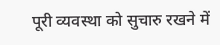पूरी व्यवस्था को सुचारु रखने में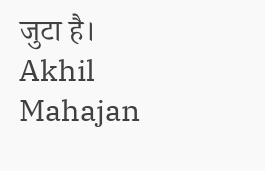जुटा है।
Akhil Mahajan